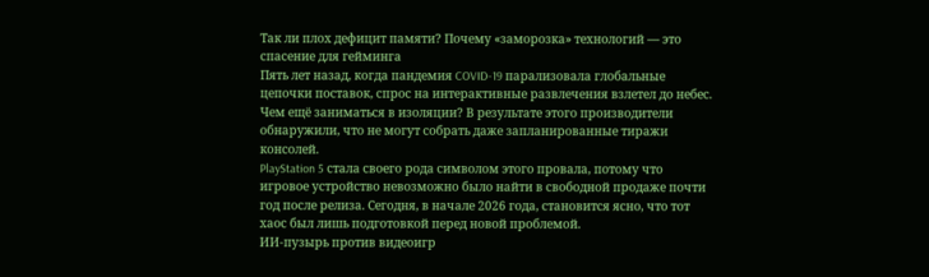Так ли плох дефицит памяти? Почему «заморозка» технологий — это спасение для гейминга
Пять лет назад, когда пандемия COVID-19 парализовала глобальные цепочки поставок, спрос на интерактивные развлечения взлетел до небес. Чем ещё заниматься в изоляции? В результате этого производители обнаружили, что не могут собрать даже запланированные тиражи консолей.
PlayStation 5 стала своего рода символом этого провала, потому что игровое устройство невозможно было найти в свободной продаже почти год после релиза. Сегодня, в начале 2026 года, становится ясно, что тот хаос был лишь подготовкой перед новой проблемой.
ИИ-пузырь против видеоигр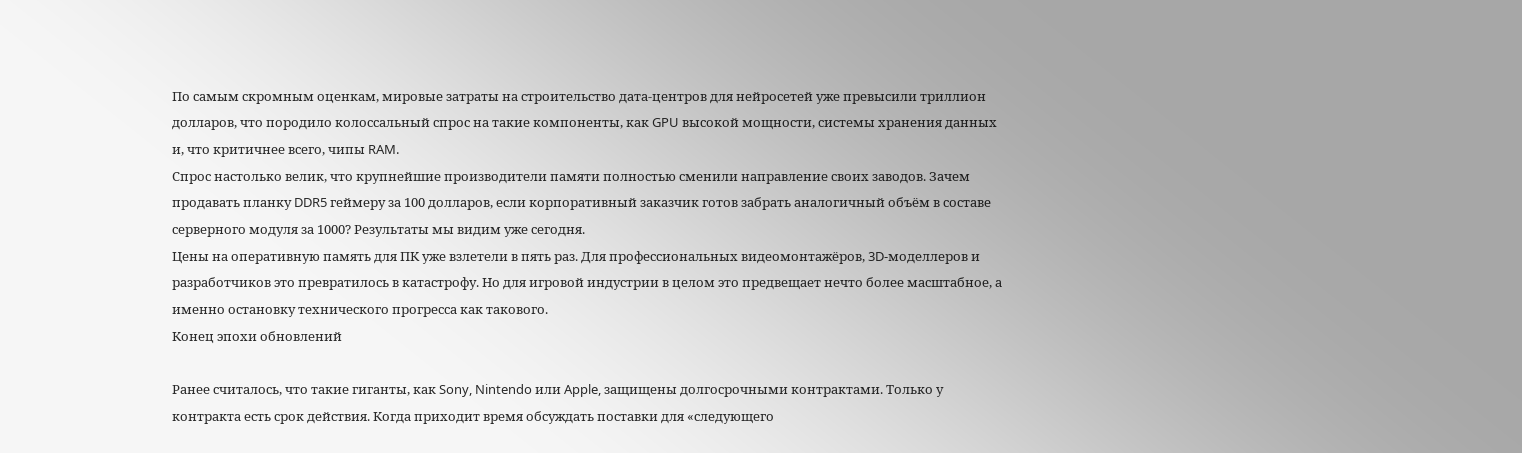По самым скромным оценкам, мировые затраты на строительство дата-центров для нейросетей уже превысили триллион долларов, что породило колоссальный спрос на такие компоненты, как GPU высокой мощности, системы хранения данных и, что критичнее всего, чипы RAM.
Спрос настолько велик, что крупнейшие производители памяти полностью сменили направление своих заводов. Зачем продавать планку DDR5 геймеру за 100 долларов, если корпоративный заказчик готов забрать аналогичный объём в составе серверного модуля за 1000? Результаты мы видим уже сегодня.
Цены на оперативную память для ПК уже взлетели в пять раз. Для профессиональных видеомонтажёров, 3D-моделлеров и разработчиков это превратилось в катастрофу. Но для игровой индустрии в целом это предвещает нечто более масштабное, а именно остановку технического прогресса как такового.
Конец эпохи обновлений

Ранее считалось, что такие гиганты, как Sony, Nintendo или Apple, защищены долгосрочными контрактами. Только у контракта есть срок действия. Когда приходит время обсуждать поставки для «следующего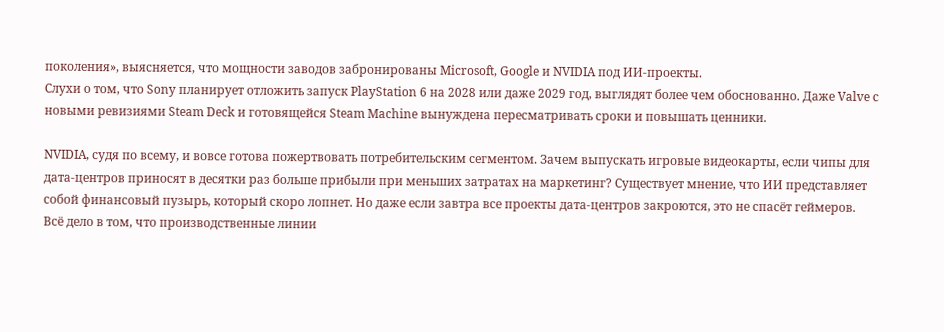поколения», выясняется, что мощности заводов забронированы Microsoft, Google и NVIDIA под ИИ-проекты.
Слухи о том, что Sony планирует отложить запуск PlayStation 6 на 2028 или даже 2029 год, выглядят более чем обоснованно. Даже Valve с новыми ревизиями Steam Deck и готовящейся Steam Machine вынуждена пересматривать сроки и повышать ценники.

NVIDIA, судя по всему, и вовсе готова пожертвовать потребительским сегментом. Зачем выпускать игровые видеокарты, если чипы для дата-центров приносят в десятки раз больше прибыли при меньших затратах на маркетинг? Существует мнение, что ИИ представляет собой финансовый пузырь, который скоро лопнет. Но даже если завтра все проекты дата-центров закроются, это не спасёт геймеров.
Всё дело в том, что производственные линии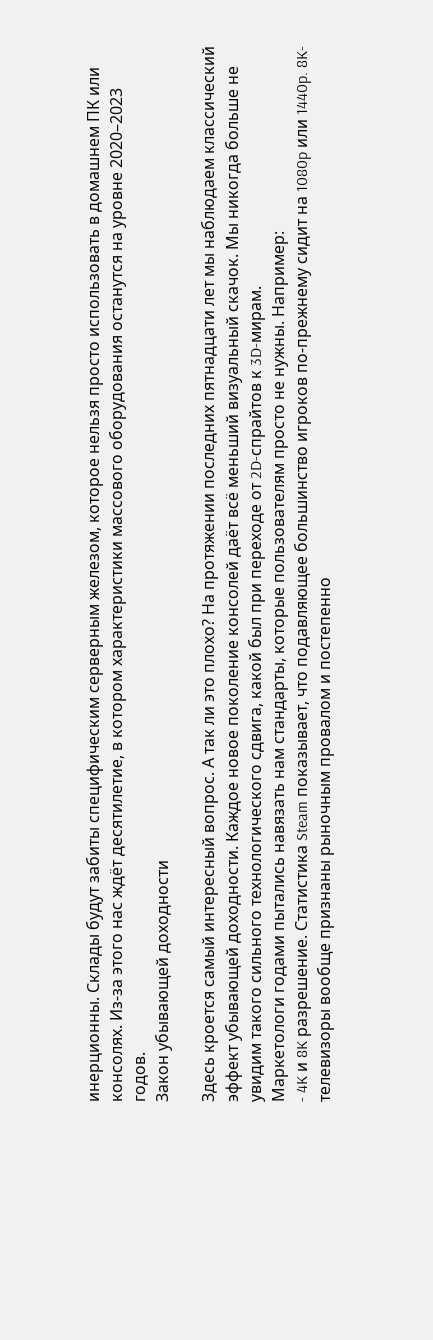инерционны. Склады будут забиты специфическим серверным железом, которое нельзя просто использовать в домашнем ПК или консолях. Из-за этого нас ждёт десятилетие, в котором характеристики массового оборудования останутся на уровне 2020–2023 годов.
Закон убывающей доходности

Здесь кроется самый интересный вопрос. А так ли это плохо? На протяжении последних пятнадцати лет мы наблюдаем классический эффект убывающей доходности. Каждое новое поколение консолей даёт всё меньший визуальный скачок. Мы никогда больше не увидим такого сильного технологического сдвига, какой был при переходе от 2D-спрайтов к 3D-мирам.
Маркетологи годами пытались навязать нам стандарты, которые пользователям просто не нужны. Например:
- 4K и 8K разрешение. Статистика Steam показывает, что подавляющее большинство игроков по-прежнему сидит на 1080p или 1440p. 8K-телевизоры вообще признаны рыночным провалом и постепенно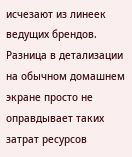исчезают из линеек ведущих брендов. Разница в детализации на обычном домашнем экране просто не оправдывает таких затрат ресурсов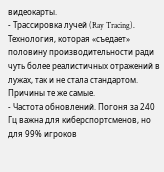видеокарты.
- Трассировка лучей (Ray Tracing). Технология, которая «съедает» половину производительности ради чуть более реалистичных отражений в лужах, так и не стала стандартом. Причины те же самые.
- Частота обновлений. Погоня за 240 Гц важна для киберспортсменов, но для 99% игроков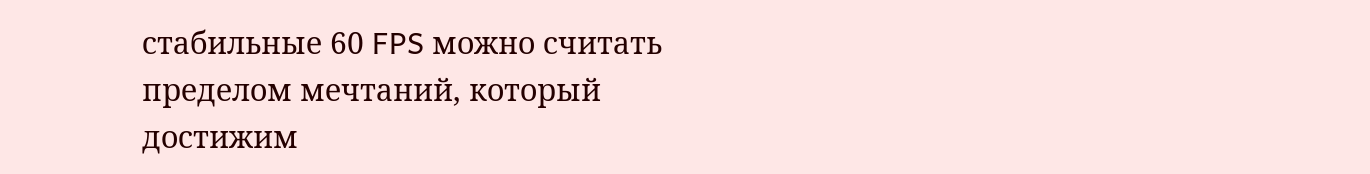стабильные 60 FPS можно считать пределом мечтаний, который достижим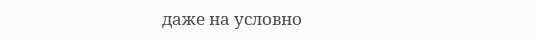даже на условно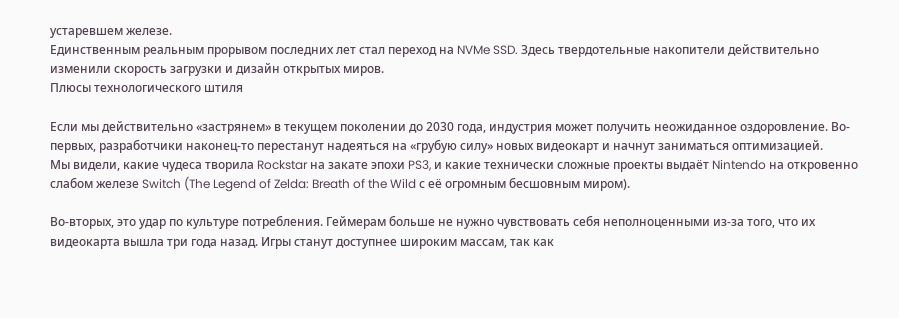устаревшем железе.
Единственным реальным прорывом последних лет стал переход на NVMe SSD. Здесь твердотельные накопители действительно изменили скорость загрузки и дизайн открытых миров.
Плюсы технологического штиля

Если мы действительно «застрянем» в текущем поколении до 2030 года, индустрия может получить неожиданное оздоровление. Во-первых, разработчики наконец-то перестанут надеяться на «грубую силу» новых видеокарт и начнут заниматься оптимизацией.
Мы видели, какие чудеса творила Rockstar на закате эпохи PS3, и какие технически сложные проекты выдаёт Nintendo на откровенно слабом железе Switch (The Legend of Zelda: Breath of the Wild с её огромным бесшовным миром).

Во-вторых, это удар по культуре потребления. Геймерам больше не нужно чувствовать себя неполноценными из-за того, что их видеокарта вышла три года назад. Игры станут доступнее широким массам, так как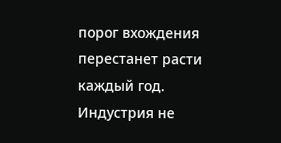порог вхождения перестанет расти каждый год.
Индустрия не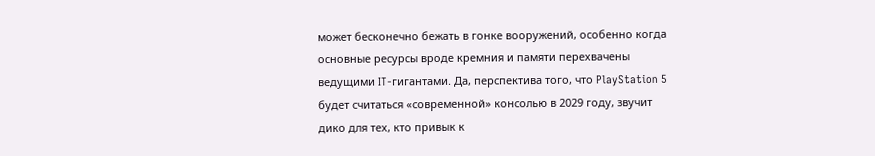может бесконечно бежать в гонке вооружений, особенно когда основные ресурсы вроде кремния и памяти перехвачены ведущими IT-гигантами. Да, перспектива того, что PlayStation 5 будет считаться «современной» консолью в 2029 году, звучит дико для тех, кто привык к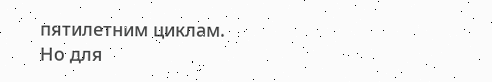пятилетним циклам. Но для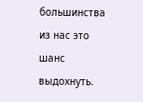большинства из нас это шанс выдохнуть.